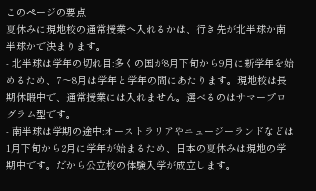このページの要点
夏休みに現地校の通常授業へ入れるかは、行き先が北半球か南半球かで決まります。
- 北半球は学年の切れ目:多くの国が8月下旬から9月に新学年を始めるため、7〜8月は学年と学年の間にあたります。現地校は長期休暇中で、通常授業には入れません。選べるのはサマープログラム型です。
- 南半球は学期の途中:オーストラリアやニュージーランドなどは1月下旬から2月に学年が始まるため、日本の夏休みは現地の学期中です。だから公立校の体験入学が成立します。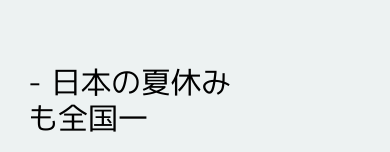- 日本の夏休みも全国一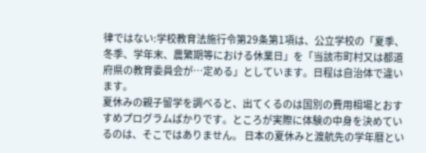律ではない:学校教育法施行令第29条第1項は、公立学校の「夏季、冬季、学年末、農繁期等における休業日」を「当該市町村又は都道府県の教育委員会が…定める」としています。日程は自治体で違います。
夏休みの親子留学を調べると、出てくるのは国別の費用相場とおすすめプログラムばかりです。ところが実際に体験の中身を決めているのは、そこではありません。 日本の夏休みと渡航先の学年暦とい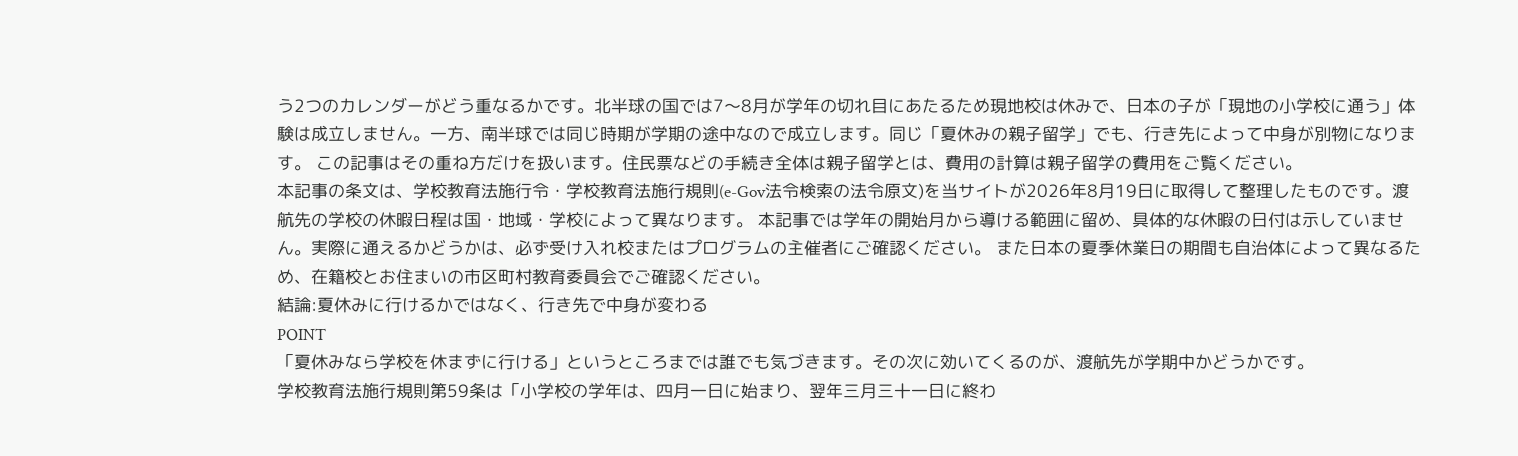う2つのカレンダーがどう重なるかです。北半球の国では7〜8月が学年の切れ目にあたるため現地校は休みで、日本の子が「現地の小学校に通う」体験は成立しません。一方、南半球では同じ時期が学期の途中なので成立します。同じ「夏休みの親子留学」でも、行き先によって中身が別物になります。 この記事はその重ね方だけを扱います。住民票などの手続き全体は親子留学とは、費用の計算は親子留学の費用をご覧ください。
本記事の条文は、学校教育法施行令・学校教育法施行規則(e-Gov法令検索の法令原文)を当サイトが2026年8月19日に取得して整理したものです。渡航先の学校の休暇日程は国・地域・学校によって異なります。 本記事では学年の開始月から導ける範囲に留め、具体的な休暇の日付は示していません。実際に通えるかどうかは、必ず受け入れ校またはプログラムの主催者にご確認ください。 また日本の夏季休業日の期間も自治体によって異なるため、在籍校とお住まいの市区町村教育委員会でご確認ください。
結論:夏休みに行けるかではなく、行き先で中身が変わる
POINT
「夏休みなら学校を休まずに行ける」というところまでは誰でも気づきます。その次に効いてくるのが、渡航先が学期中かどうかです。
学校教育法施行規則第59条は「小学校の学年は、四月一日に始まり、翌年三月三十一日に終わ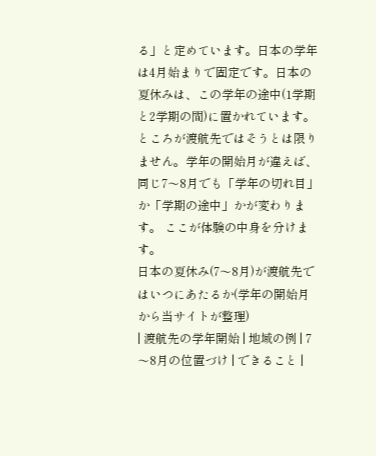る」と定めています。日本の学年は4月始まりで固定です。日本の夏休みは、この学年の途中(1学期と2学期の間)に置かれています。
ところが渡航先ではそうとは限りません。学年の開始月が違えば、同じ7〜8月でも「学年の切れ目」か「学期の途中」かが変わります。 ここが体験の中身を分けます。
日本の夏休み(7〜8月)が渡航先ではいつにあたるか(学年の開始月から当サイトが整理)
| 渡航先の学年開始 | 地域の例 | 7〜8月の位置づけ | できること |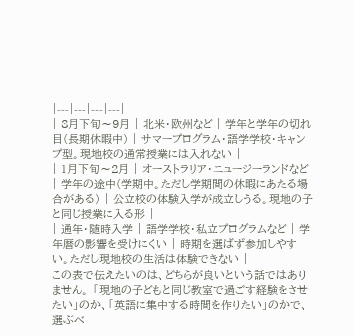|---|---|---|---|
| 8月下旬〜9月 | 北米・欧州など | 学年と学年の切れ目(長期休暇中) | サマープログラム・語学学校・キャンプ型。現地校の通常授業には入れない |
| 1月下旬〜2月 | オーストラリア・ニュージーランドなど | 学年の途中(学期中。ただし学期間の休暇にあたる場合がある) | 公立校の体験入学が成立しうる。現地の子と同じ授業に入る形 |
| 通年・随時入学 | 語学学校・私立プログラムなど | 学年暦の影響を受けにくい | 時期を選ばず参加しやすい。ただし現地校の生活は体験できない |
この表で伝えたいのは、どちらが良いという話ではありません。 「現地の子どもと同じ教室で過ごす経験をさせたい」のか、「英語に集中する時間を作りたい」のかで、選ぶべ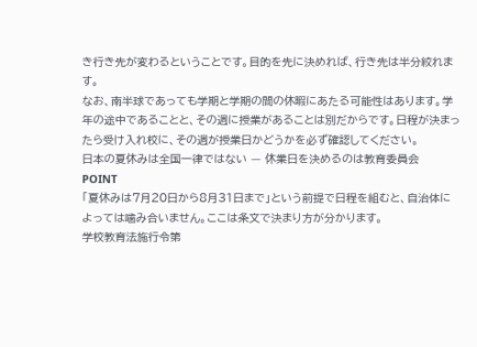き行き先が変わるということです。目的を先に決めれば、行き先は半分絞れます。
なお、南半球であっても学期と学期の間の休暇にあたる可能性はあります。学年の途中であることと、その週に授業があることは別だからです。日程が決まったら受け入れ校に、その週が授業日かどうかを必ず確認してください。
日本の夏休みは全国一律ではない — 休業日を決めるのは教育委員会
POINT
「夏休みは7月20日から8月31日まで」という前提で日程を組むと、自治体によっては噛み合いません。ここは条文で決まり方が分かります。
学校教育法施行令第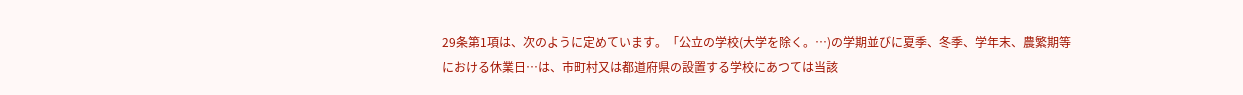29条第1項は、次のように定めています。「公立の学校(大学を除く。…)の学期並びに夏季、冬季、学年末、農繁期等における休業日…は、市町村又は都道府県の設置する学校にあつては当該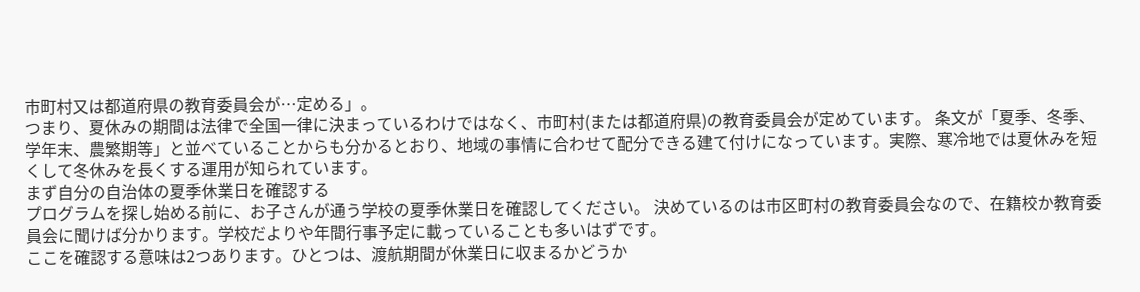市町村又は都道府県の教育委員会が…定める」。
つまり、夏休みの期間は法律で全国一律に決まっているわけではなく、市町村(または都道府県)の教育委員会が定めています。 条文が「夏季、冬季、学年末、農繁期等」と並べていることからも分かるとおり、地域の事情に合わせて配分できる建て付けになっています。実際、寒冷地では夏休みを短くして冬休みを長くする運用が知られています。
まず自分の自治体の夏季休業日を確認する
プログラムを探し始める前に、お子さんが通う学校の夏季休業日を確認してください。 決めているのは市区町村の教育委員会なので、在籍校か教育委員会に聞けば分かります。学校だよりや年間行事予定に載っていることも多いはずです。
ここを確認する意味は2つあります。ひとつは、渡航期間が休業日に収まるかどうか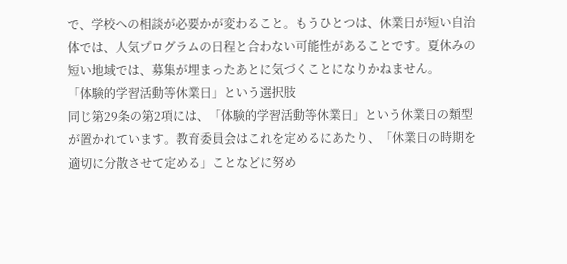で、学校への相談が必要かが変わること。もうひとつは、休業日が短い自治体では、人気プログラムの日程と合わない可能性があることです。夏休みの短い地域では、募集が埋まったあとに気づくことになりかねません。
「体験的学習活動等休業日」という選択肢
同じ第29条の第2項には、「体験的学習活動等休業日」という休業日の類型が置かれています。教育委員会はこれを定めるにあたり、「休業日の時期を適切に分散させて定める」ことなどに努め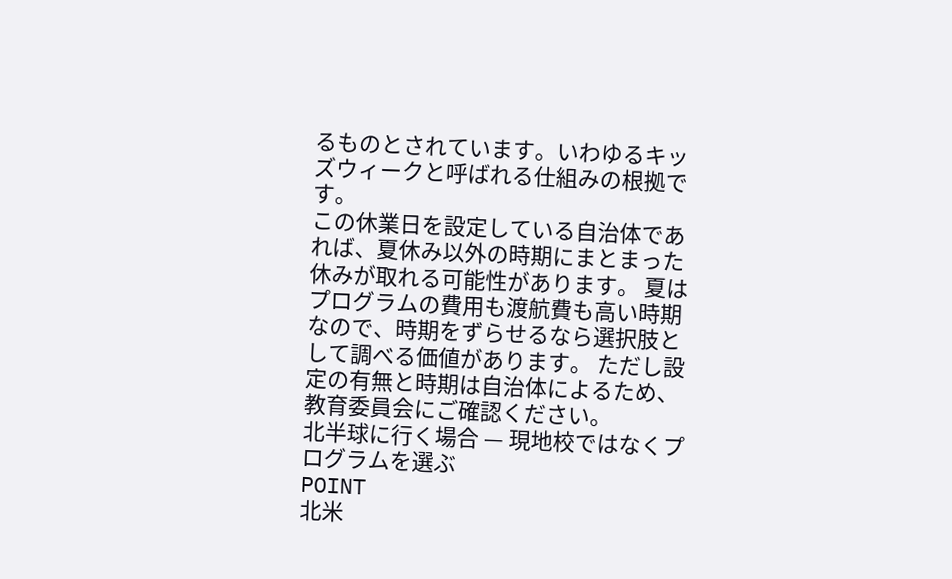るものとされています。いわゆるキッズウィークと呼ばれる仕組みの根拠です。
この休業日を設定している自治体であれば、夏休み以外の時期にまとまった休みが取れる可能性があります。 夏はプログラムの費用も渡航費も高い時期なので、時期をずらせるなら選択肢として調べる価値があります。 ただし設定の有無と時期は自治体によるため、教育委員会にご確認ください。
北半球に行く場合 — 現地校ではなくプログラムを選ぶ
POINT
北米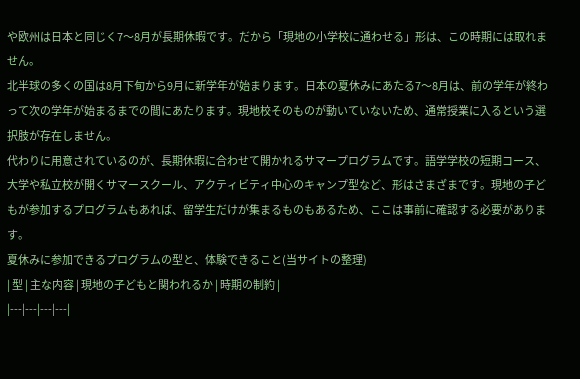や欧州は日本と同じく7〜8月が長期休暇です。だから「現地の小学校に通わせる」形は、この時期には取れません。
北半球の多くの国は8月下旬から9月に新学年が始まります。日本の夏休みにあたる7〜8月は、前の学年が終わって次の学年が始まるまでの間にあたります。現地校そのものが動いていないため、通常授業に入るという選択肢が存在しません。
代わりに用意されているのが、長期休暇に合わせて開かれるサマープログラムです。語学学校の短期コース、大学や私立校が開くサマースクール、アクティビティ中心のキャンプ型など、形はさまざまです。現地の子どもが参加するプログラムもあれば、留学生だけが集まるものもあるため、ここは事前に確認する必要があります。
夏休みに参加できるプログラムの型と、体験できること(当サイトの整理)
| 型 | 主な内容 | 現地の子どもと関われるか | 時期の制約 |
|---|---|---|---|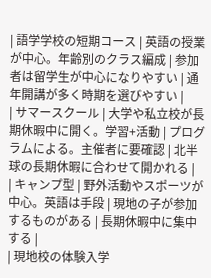| 語学学校の短期コース | 英語の授業が中心。年齢別のクラス編成 | 参加者は留学生が中心になりやすい | 通年開講が多く時期を選びやすい |
| サマースクール | 大学や私立校が長期休暇中に開く。学習+活動 | プログラムによる。主催者に要確認 | 北半球の長期休暇に合わせて開かれる |
| キャンプ型 | 野外活動やスポーツが中心。英語は手段 | 現地の子が参加するものがある | 長期休暇中に集中する |
| 現地校の体験入学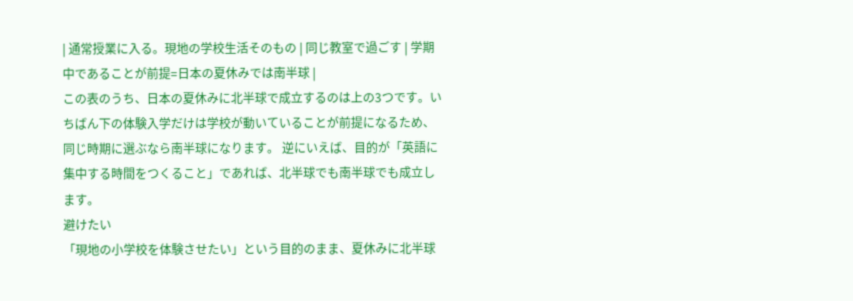| 通常授業に入る。現地の学校生活そのもの | 同じ教室で過ごす | 学期中であることが前提=日本の夏休みでは南半球 |
この表のうち、日本の夏休みに北半球で成立するのは上の3つです。いちばん下の体験入学だけは学校が動いていることが前提になるため、同じ時期に選ぶなら南半球になります。 逆にいえば、目的が「英語に集中する時間をつくること」であれば、北半球でも南半球でも成立します。
避けたい
「現地の小学校を体験させたい」という目的のまま、夏休みに北半球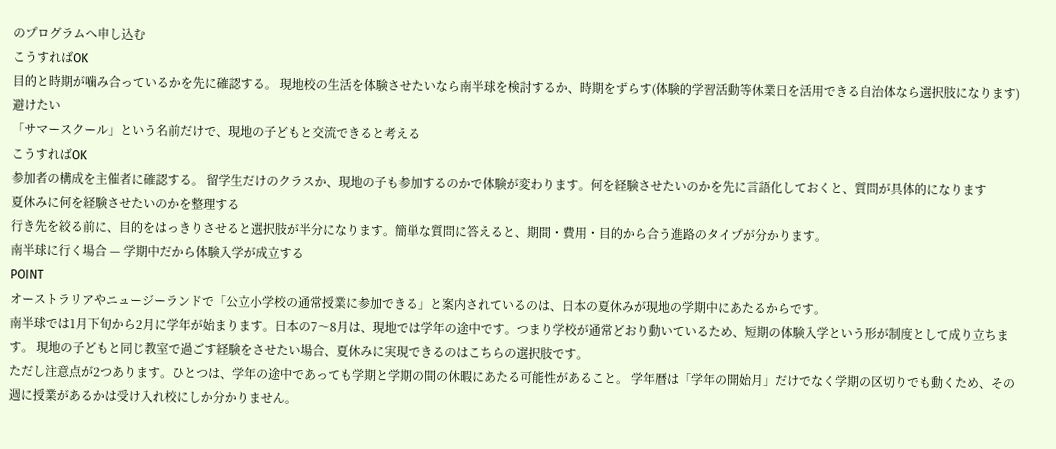のプログラムへ申し込む
こうすればOK
目的と時期が噛み合っているかを先に確認する。 現地校の生活を体験させたいなら南半球を検討するか、時期をずらす(体験的学習活動等休業日を活用できる自治体なら選択肢になります)
避けたい
「サマースクール」という名前だけで、現地の子どもと交流できると考える
こうすればOK
参加者の構成を主催者に確認する。 留学生だけのクラスか、現地の子も参加するのかで体験が変わります。何を経験させたいのかを先に言語化しておくと、質問が具体的になります
夏休みに何を経験させたいのかを整理する
行き先を絞る前に、目的をはっきりさせると選択肢が半分になります。簡単な質問に答えると、期間・費用・目的から合う進路のタイプが分かります。
南半球に行く場合 — 学期中だから体験入学が成立する
POINT
オーストラリアやニュージーランドで「公立小学校の通常授業に参加できる」と案内されているのは、日本の夏休みが現地の学期中にあたるからです。
南半球では1月下旬から2月に学年が始まります。日本の7〜8月は、現地では学年の途中です。つまり学校が通常どおり動いているため、短期の体験入学という形が制度として成り立ちます。 現地の子どもと同じ教室で過ごす経験をさせたい場合、夏休みに実現できるのはこちらの選択肢です。
ただし注意点が2つあります。ひとつは、学年の途中であっても学期と学期の間の休暇にあたる可能性があること。 学年暦は「学年の開始月」だけでなく学期の区切りでも動くため、その週に授業があるかは受け入れ校にしか分かりません。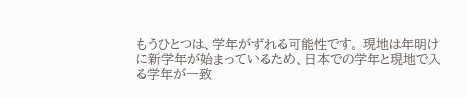もうひとつは、学年がずれる可能性です。 現地は年明けに新学年が始まっているため、日本での学年と現地で入る学年が一致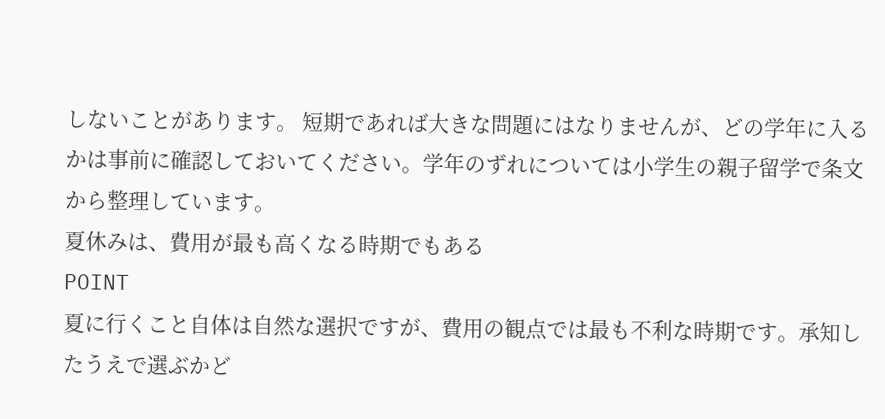しないことがあります。 短期であれば大きな問題にはなりませんが、どの学年に入るかは事前に確認しておいてください。学年のずれについては小学生の親子留学で条文から整理しています。
夏休みは、費用が最も高くなる時期でもある
POINT
夏に行くこと自体は自然な選択ですが、費用の観点では最も不利な時期です。承知したうえで選ぶかど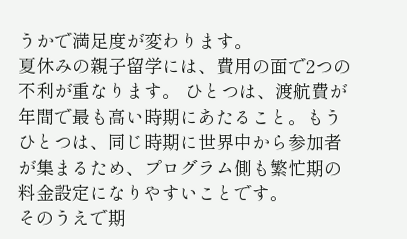うかで満足度が変わります。
夏休みの親子留学には、費用の面で2つの不利が重なります。 ひとつは、渡航費が年間で最も高い時期にあたること。もうひとつは、同じ時期に世界中から参加者が集まるため、プログラム側も繁忙期の料金設定になりやすいことです。
そのうえで期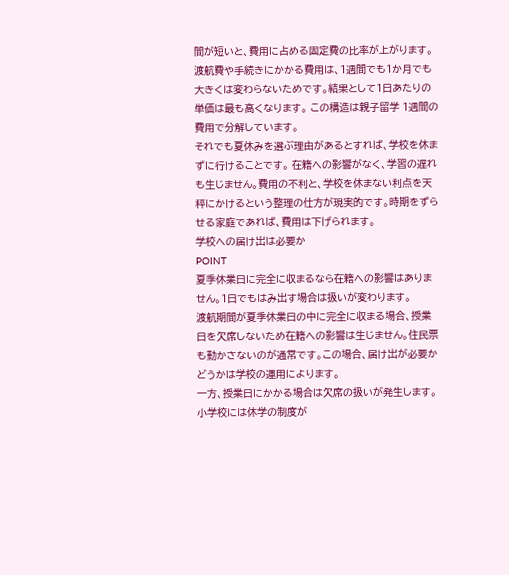間が短いと、費用に占める固定費の比率が上がります。 渡航費や手続きにかかる費用は、1週間でも1か月でも大きくは変わらないためです。結果として1日あたりの単価は最も高くなります。 この構造は親子留学 1週間の費用で分解しています。
それでも夏休みを選ぶ理由があるとすれば、学校を休まずに行けることです。 在籍への影響がなく、学習の遅れも生じません。費用の不利と、学校を休まない利点を天秤にかけるという整理の仕方が現実的です。時期をずらせる家庭であれば、費用は下げられます。
学校への届け出は必要か
POINT
夏季休業日に完全に収まるなら在籍への影響はありません。1日でもはみ出す場合は扱いが変わります。
渡航期間が夏季休業日の中に完全に収まる場合、授業日を欠席しないため在籍への影響は生じません。住民票も動かさないのが通常です。この場合、届け出が必要かどうかは学校の運用によります。
一方、授業日にかかる場合は欠席の扱いが発生します。小学校には休学の制度が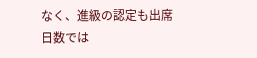なく、進級の認定も出席日数では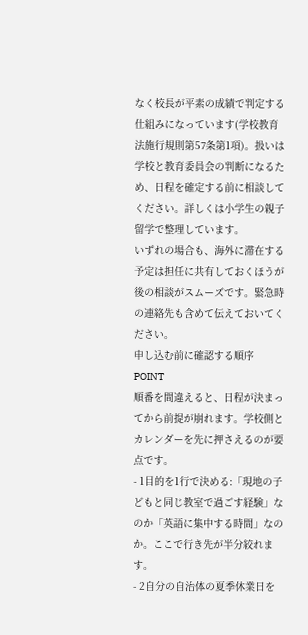なく校長が平素の成績で判定する仕組みになっています(学校教育法施行規則第57条第1項)。扱いは学校と教育委員会の判断になるため、日程を確定する前に相談してください。詳しくは小学生の親子留学で整理しています。
いずれの場合も、海外に滞在する予定は担任に共有しておくほうが後の相談がスムーズです。緊急時の連絡先も含めて伝えておいてください。
申し込む前に確認する順序
POINT
順番を間違えると、日程が決まってから前提が崩れます。学校側とカレンダーを先に押さえるのが要点です。
- 1目的を1行で決める:「現地の子どもと同じ教室で過ごす経験」なのか「英語に集中する時間」なのか。ここで行き先が半分絞れます。
- 2自分の自治体の夏季休業日を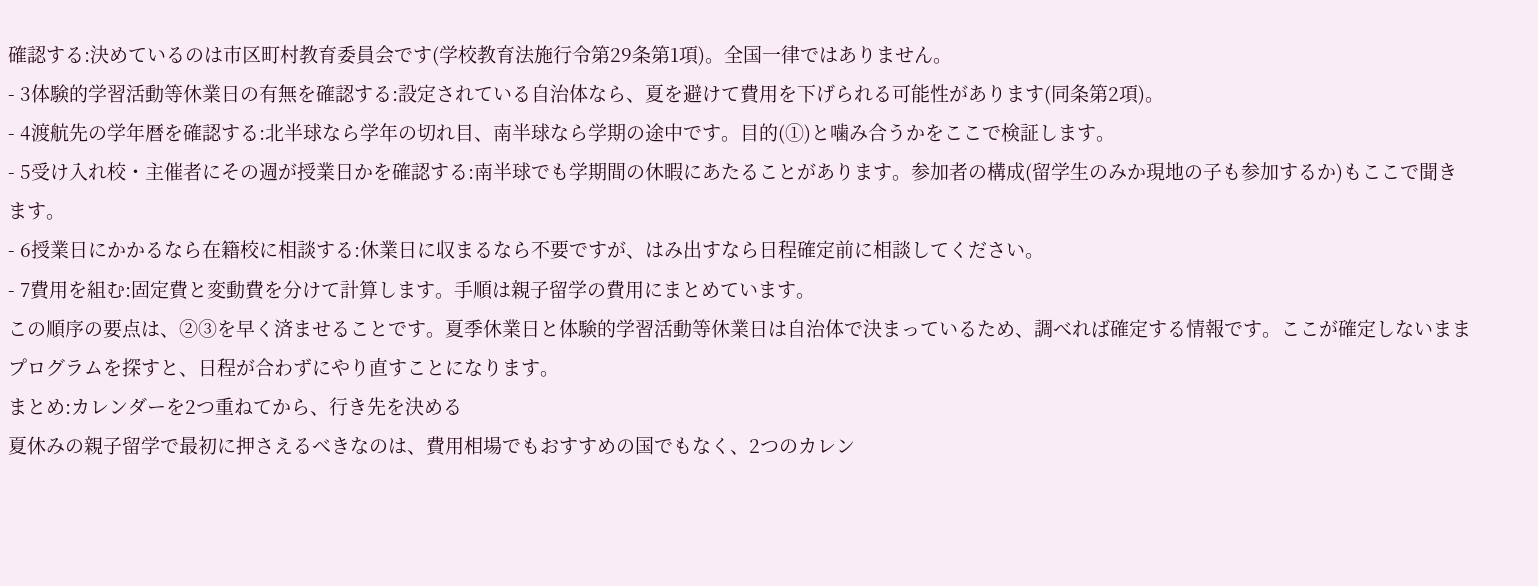確認する:決めているのは市区町村教育委員会です(学校教育法施行令第29条第1項)。全国一律ではありません。
- 3体験的学習活動等休業日の有無を確認する:設定されている自治体なら、夏を避けて費用を下げられる可能性があります(同条第2項)。
- 4渡航先の学年暦を確認する:北半球なら学年の切れ目、南半球なら学期の途中です。目的(①)と噛み合うかをここで検証します。
- 5受け入れ校・主催者にその週が授業日かを確認する:南半球でも学期間の休暇にあたることがあります。参加者の構成(留学生のみか現地の子も参加するか)もここで聞きます。
- 6授業日にかかるなら在籍校に相談する:休業日に収まるなら不要ですが、はみ出すなら日程確定前に相談してください。
- 7費用を組む:固定費と変動費を分けて計算します。手順は親子留学の費用にまとめています。
この順序の要点は、②③を早く済ませることです。夏季休業日と体験的学習活動等休業日は自治体で決まっているため、調べれば確定する情報です。ここが確定しないままプログラムを探すと、日程が合わずにやり直すことになります。
まとめ:カレンダーを2つ重ねてから、行き先を決める
夏休みの親子留学で最初に押さえるべきなのは、費用相場でもおすすめの国でもなく、2つのカレン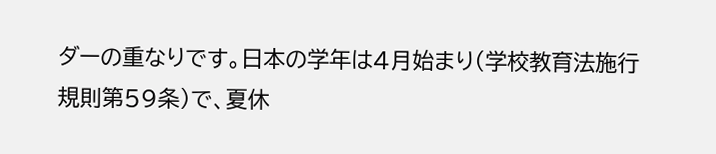ダーの重なりです。日本の学年は4月始まり(学校教育法施行規則第59条)で、夏休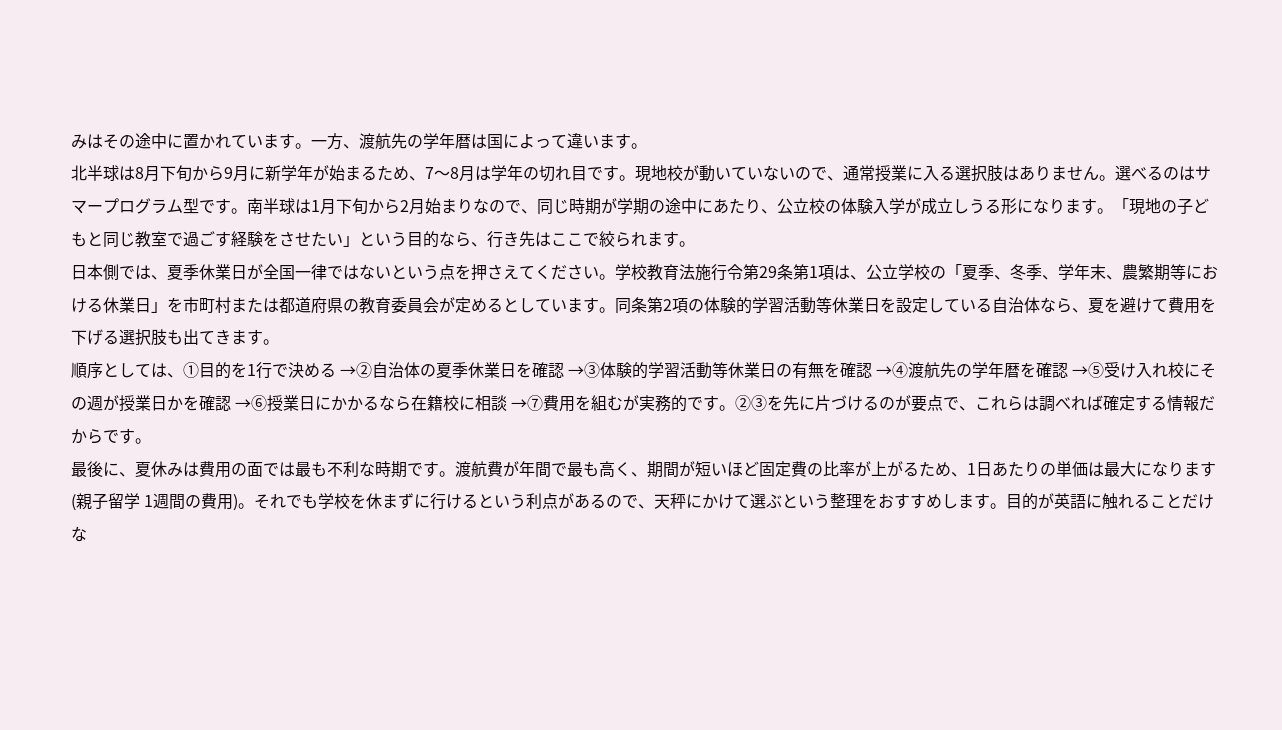みはその途中に置かれています。一方、渡航先の学年暦は国によって違います。
北半球は8月下旬から9月に新学年が始まるため、7〜8月は学年の切れ目です。現地校が動いていないので、通常授業に入る選択肢はありません。選べるのはサマープログラム型です。南半球は1月下旬から2月始まりなので、同じ時期が学期の途中にあたり、公立校の体験入学が成立しうる形になります。「現地の子どもと同じ教室で過ごす経験をさせたい」という目的なら、行き先はここで絞られます。
日本側では、夏季休業日が全国一律ではないという点を押さえてください。学校教育法施行令第29条第1項は、公立学校の「夏季、冬季、学年末、農繁期等における休業日」を市町村または都道府県の教育委員会が定めるとしています。同条第2項の体験的学習活動等休業日を設定している自治体なら、夏を避けて費用を下げる選択肢も出てきます。
順序としては、①目的を1行で決める →②自治体の夏季休業日を確認 →③体験的学習活動等休業日の有無を確認 →④渡航先の学年暦を確認 →⑤受け入れ校にその週が授業日かを確認 →⑥授業日にかかるなら在籍校に相談 →⑦費用を組むが実務的です。②③を先に片づけるのが要点で、これらは調べれば確定する情報だからです。
最後に、夏休みは費用の面では最も不利な時期です。渡航費が年間で最も高く、期間が短いほど固定費の比率が上がるため、1日あたりの単価は最大になります(親子留学 1週間の費用)。それでも学校を休まずに行けるという利点があるので、天秤にかけて選ぶという整理をおすすめします。目的が英語に触れることだけな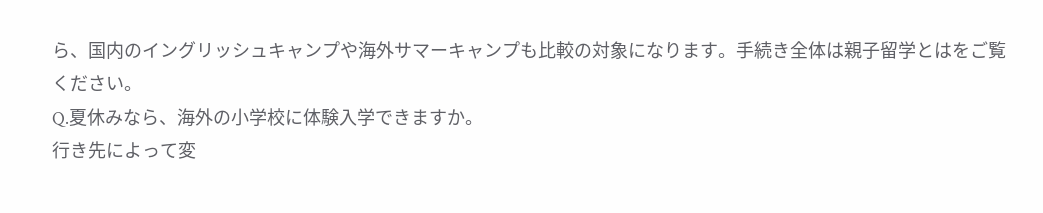ら、国内のイングリッシュキャンプや海外サマーキャンプも比較の対象になります。手続き全体は親子留学とはをご覧ください。
Q.夏休みなら、海外の小学校に体験入学できますか。
行き先によって変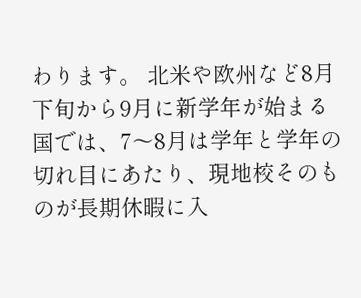わります。 北米や欧州など8月下旬から9月に新学年が始まる国では、7〜8月は学年と学年の切れ目にあたり、現地校そのものが長期休暇に入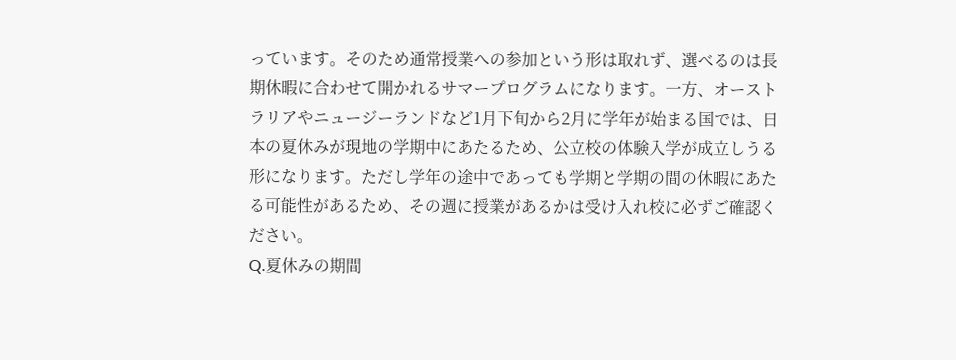っています。そのため通常授業への参加という形は取れず、選べるのは長期休暇に合わせて開かれるサマープログラムになります。一方、オーストラリアやニュージーランドなど1月下旬から2月に学年が始まる国では、日本の夏休みが現地の学期中にあたるため、公立校の体験入学が成立しうる形になります。ただし学年の途中であっても学期と学期の間の休暇にあたる可能性があるため、その週に授業があるかは受け入れ校に必ずご確認ください。
Q.夏休みの期間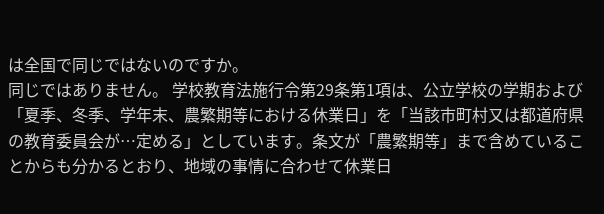は全国で同じではないのですか。
同じではありません。 学校教育法施行令第29条第1項は、公立学校の学期および「夏季、冬季、学年末、農繁期等における休業日」を「当該市町村又は都道府県の教育委員会が…定める」としています。条文が「農繁期等」まで含めていることからも分かるとおり、地域の事情に合わせて休業日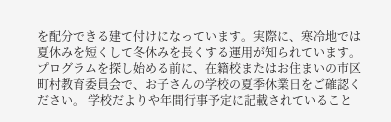を配分できる建て付けになっています。実際に、寒冷地では夏休みを短くして冬休みを長くする運用が知られています。プログラムを探し始める前に、在籍校またはお住まいの市区町村教育委員会で、お子さんの学校の夏季休業日をご確認ください。 学校だよりや年間行事予定に記載されていること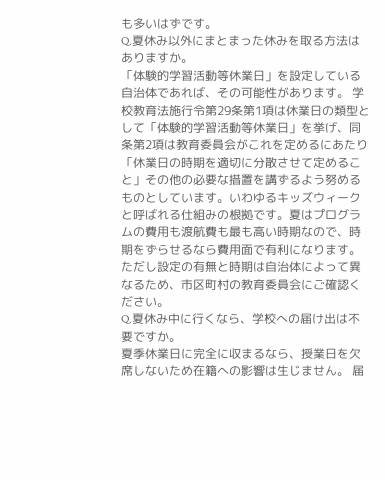も多いはずです。
Q.夏休み以外にまとまった休みを取る方法はありますか。
「体験的学習活動等休業日」を設定している自治体であれば、その可能性があります。 学校教育法施行令第29条第1項は休業日の類型として「体験的学習活動等休業日」を挙げ、同条第2項は教育委員会がこれを定めるにあたり「休業日の時期を適切に分散させて定めること」その他の必要な措置を講ずるよう努めるものとしています。いわゆるキッズウィークと呼ばれる仕組みの根拠です。夏はプログラムの費用も渡航費も最も高い時期なので、時期をずらせるなら費用面で有利になります。ただし設定の有無と時期は自治体によって異なるため、市区町村の教育委員会にご確認ください。
Q.夏休み中に行くなら、学校への届け出は不要ですか。
夏季休業日に完全に収まるなら、授業日を欠席しないため在籍への影響は生じません。 届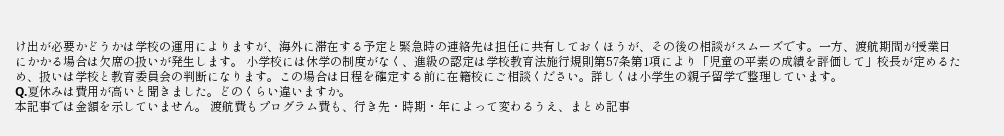け出が必要かどうかは学校の運用によりますが、海外に滞在する予定と緊急時の連絡先は担任に共有しておくほうが、その後の相談がスムーズです。一方、渡航期間が授業日にかかる場合は欠席の扱いが発生します。 小学校には休学の制度がなく、進級の認定は学校教育法施行規則第57条第1項により「児童の平素の成績を評価して」校長が定めるため、扱いは学校と教育委員会の判断になります。この場合は日程を確定する前に在籍校にご相談ください。詳しくは小学生の親子留学で整理しています。
Q.夏休みは費用が高いと聞きました。どのくらい違いますか。
本記事では金額を示していません。 渡航費もプログラム費も、行き先・時期・年によって変わるうえ、まとめ記事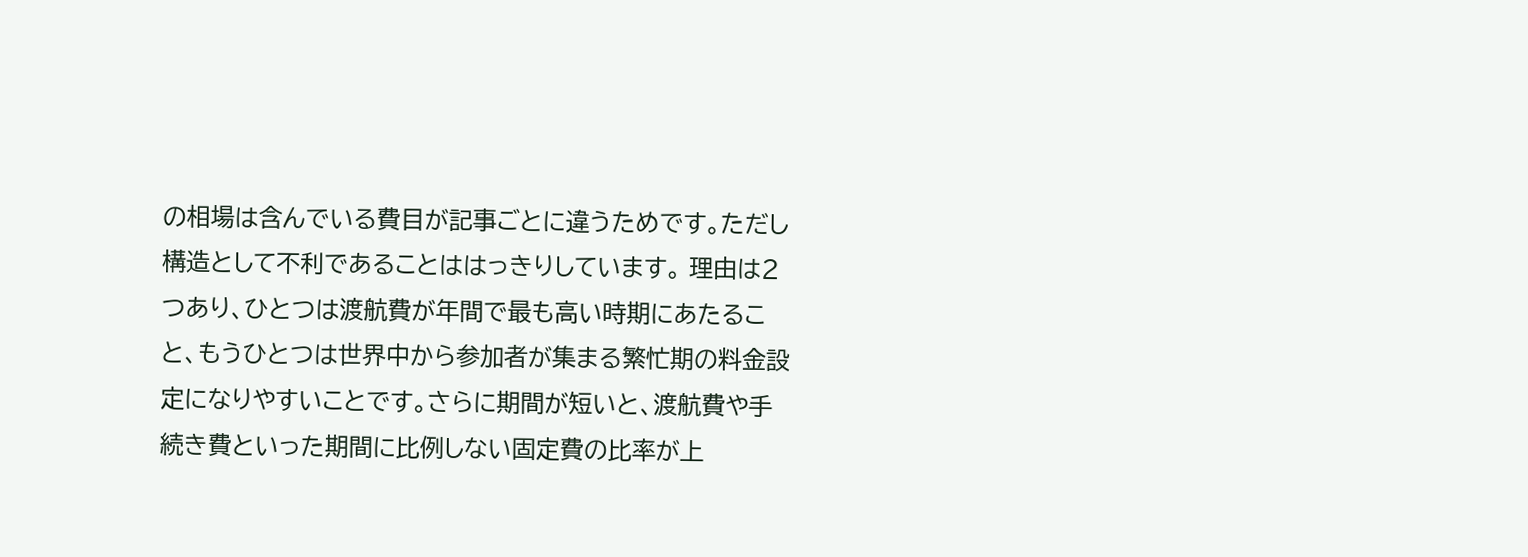の相場は含んでいる費目が記事ごとに違うためです。ただし構造として不利であることははっきりしています。 理由は2つあり、ひとつは渡航費が年間で最も高い時期にあたること、もうひとつは世界中から参加者が集まる繁忙期の料金設定になりやすいことです。さらに期間が短いと、渡航費や手続き費といった期間に比例しない固定費の比率が上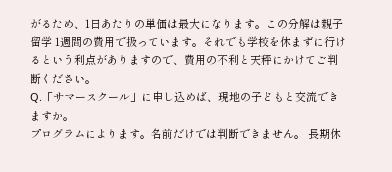がるため、1日あたりの単価は最大になります。この分解は親子留学 1週間の費用で扱っています。それでも学校を休まずに行けるという利点がありますので、費用の不利と天秤にかけてご判断ください。
Q.「サマースクール」に申し込めば、現地の子どもと交流できますか。
プログラムによります。名前だけでは判断できません。 長期休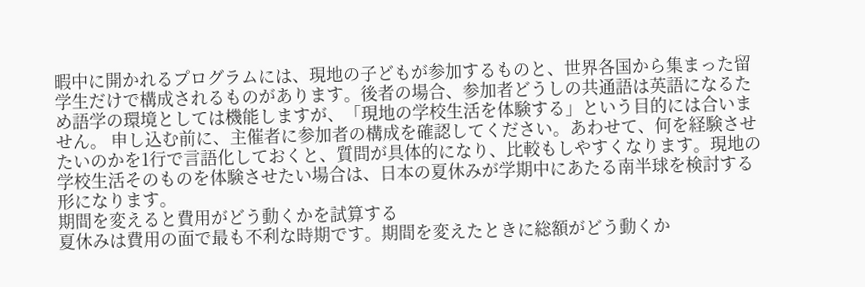暇中に開かれるプログラムには、現地の子どもが参加するものと、世界各国から集まった留学生だけで構成されるものがあります。後者の場合、参加者どうしの共通語は英語になるため語学の環境としては機能しますが、「現地の学校生活を体験する」という目的には合いません。 申し込む前に、主催者に参加者の構成を確認してください。あわせて、何を経験させたいのかを1行で言語化しておくと、質問が具体的になり、比較もしやすくなります。現地の学校生活そのものを体験させたい場合は、日本の夏休みが学期中にあたる南半球を検討する形になります。
期間を変えると費用がどう動くかを試算する
夏休みは費用の面で最も不利な時期です。期間を変えたときに総額がどう動くか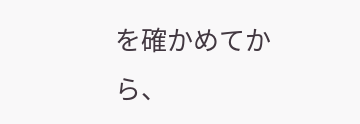を確かめてから、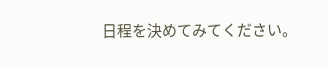日程を決めてみてください。